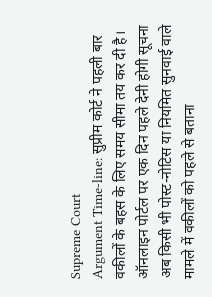Supreme Court
Argument Time-line: सुप्रीम कोर्ट ने पहली बार वकीलों के बहस के लिए समय सीमा तय कर दी है।
ऑनलाइन पोर्टल पर एक दिन पहले देनी होगी सूचना
अब किसी भी पोस्ट-नोटिस या नियमित सुनवाई वाले मामले में वकीलों को पहले से बताना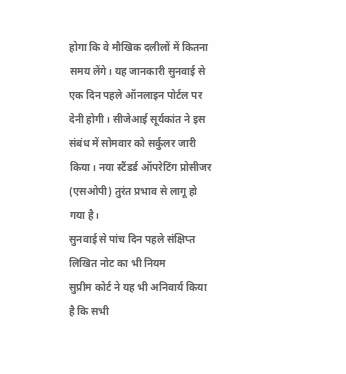होगा कि वे मौखिक दलीलों में कितना समय लेंगे। यह जानकारी सुनवाई से एक दिन पहले ऑनलाइन पोर्टल पर देनी होगी। सीजेआई सूर्यकांत ने इस संबंध में सोमवार को सर्कुलर जारी किया। नया स्टैंडर्ड ऑपरेटिंग प्रोसीजर (एसओपी) तुरंत प्रभाव से लागू हो गया है।
सुनवाई से पांच दिन पहले संक्षिप्त लिखित नोट का भी नियम
सुप्रीम कोर्ट ने यह भी अनिवार्य किया है कि सभी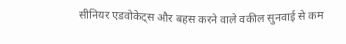सीनियर एडवोकेट्स और बहस करने वाले वकील सुनवाई से कम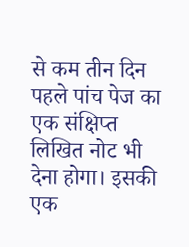से कम तीन दिन पहले पांच पेज का एक संक्षिप्त लिखित नोट भी देना होगा। इसकी एक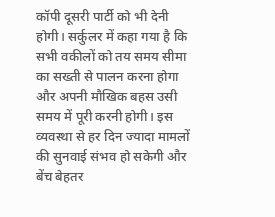कॉपी दूसरी पार्टी को भी देनी होगी। सर्कुलर में कहा गया है कि सभी वकीलों को तय समय सीमा का सख्ती से पालन करना होगा और अपनी मौखिक बहस उसी समय में पूरी करनी होगी। इस व्यवस्था से हर दिन ज्यादा मामलों की सुनवाई संभव हो सकेगी और बेंच बेहतर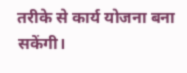तरीके से कार्य योजना बना सकेंगी।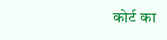कोर्ट का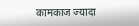कामकाज ज्यादा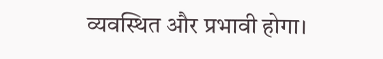व्यवस्थित और प्रभावी होगा।